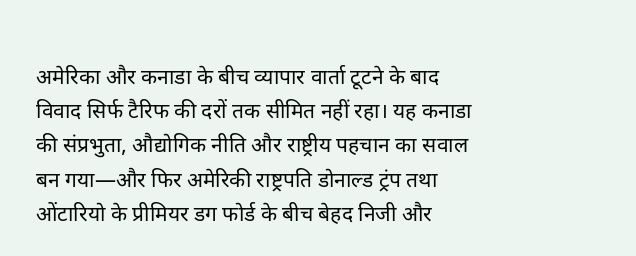अमेरिका और कनाडा के बीच व्यापार वार्ता टूटने के बाद विवाद सिर्फ टैरिफ की दरों तक सीमित नहीं रहा। यह कनाडा की संप्रभुता, औद्योगिक नीति और राष्ट्रीय पहचान का सवाल बन गया—और फिर अमेरिकी राष्ट्रपति डोनाल्ड ट्रंप तथा ओंटारियो के प्रीमियर डग फोर्ड के बीच बेहद निजी और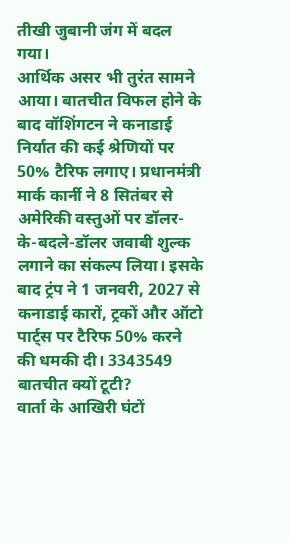तीखी जुबानी जंग में बदल गया।
आर्थिक असर भी तुरंत सामने आया। बातचीत विफल होने के बाद वॉशिंगटन ने कनाडाई निर्यात की कई श्रेणियों पर 50% टैरिफ लगाए। प्रधानमंत्री मार्क कार्नी ने 8 सितंबर से अमेरिकी वस्तुओं पर डॉलर-के-बदले-डॉलर जवाबी शुल्क लगाने का संकल्प लिया। इसके बाद ट्रंप ने 1 जनवरी, 2027 से कनाडाई कारों, ट्रकों और ऑटो पार्ट्स पर टैरिफ 50% करने की धमकी दी। 3343549
बातचीत क्यों टूटी?
वार्ता के आखिरी घंटों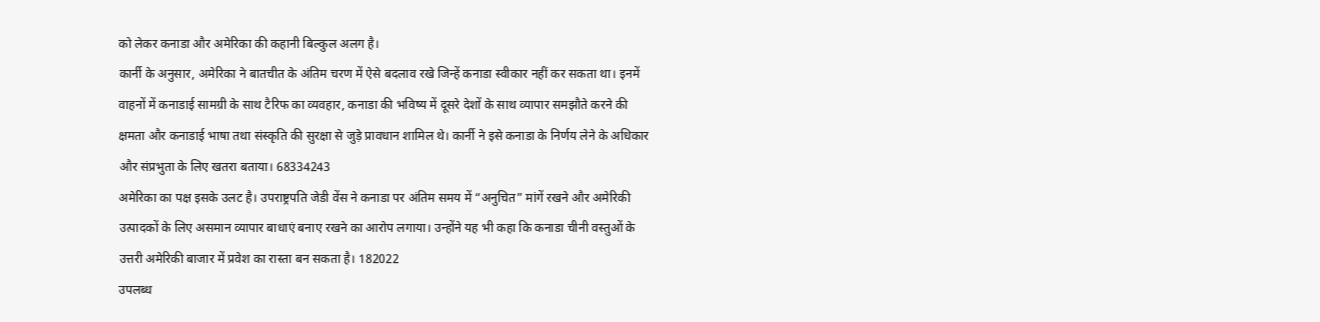को लेकर कनाडा और अमेरिका की कहानी बिल्कुल अलग है।
कार्नी के अनुसार, अमेरिका ने बातचीत के अंतिम चरण में ऐसे बदलाव रखे जिन्हें कनाडा स्वीकार नहीं कर सकता था। इनमें वाहनों में कनाडाई सामग्री के साथ टैरिफ का व्यवहार, कनाडा की भविष्य में दूसरे देशों के साथ व्यापार समझौते करने की क्षमता और कनाडाई भाषा तथा संस्कृति की सुरक्षा से जुड़े प्रावधान शामिल थे। कार्नी ने इसे कनाडा के निर्णय लेने के अधिकार और संप्रभुता के लिए खतरा बताया। 68334243
अमेरिका का पक्ष इसके उलट है। उपराष्ट्रपति जेडी वेंस ने कनाडा पर अंतिम समय में “अनुचित” मांगें रखने और अमेरिकी उत्पादकों के लिए असमान व्यापार बाधाएं बनाए रखने का आरोप लगाया। उन्होंने यह भी कहा कि कनाडा चीनी वस्तुओं के उत्तरी अमेरिकी बाजार में प्रवेश का रास्ता बन सकता है। 182022
उपलब्ध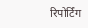रिपोर्टिंग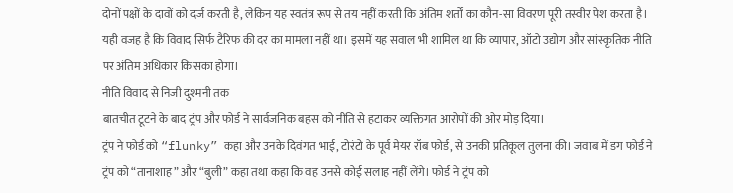दोनों पक्षों के दावों को दर्ज करती है, लेकिन यह स्वतंत्र रूप से तय नहीं करती कि अंतिम शर्तों का कौन-सा विवरण पूरी तस्वीर पेश करता है। यही वजह है कि विवाद सिर्फ टैरिफ की दर का मामला नहीं था। इसमें यह सवाल भी शामिल था कि व्यापार, ऑटो उद्योग और सांस्कृतिक नीति पर अंतिम अधिकार किसका होगा।
नीति विवाद से निजी दुश्मनी तक
बातचीत टूटने के बाद ट्रंप और फोर्ड ने सार्वजनिक बहस को नीति से हटाकर व्यक्तिगत आरोपों की ओर मोड़ दिया।
ट्रंप ने फोर्ड को “flunky” कहा और उनके दिवंगत भाई, टोरंटो के पूर्व मेयर रॉब फोर्ड, से उनकी प्रतिकूल तुलना की। जवाब में डग फोर्ड ने ट्रंप को “तानाशाह” और “बुली” कहा तथा कहा कि वह उनसे कोई सलाह नहीं लेंगे। फोर्ड ने ट्रंप को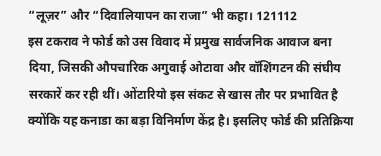“लूज़र” और “दिवालियापन का राजा” भी कहा। 121112
इस टकराव ने फोर्ड को उस विवाद में प्रमुख सार्वजनिक आवाज बना दिया, जिसकी औपचारिक अगुवाई ओटावा और वॉशिंगटन की संघीय सरकारें कर रही थीं। ओंटारियो इस संकट से खास तौर पर प्रभावित है क्योंकि यह कनाडा का बड़ा विनिर्माण केंद्र है। इसलिए फोर्ड की प्रतिक्रिया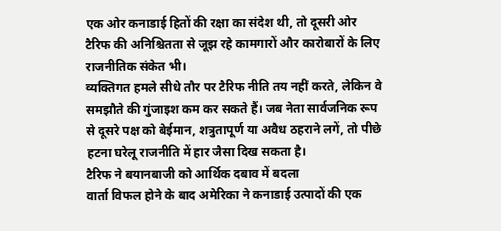एक ओर कनाडाई हितों की रक्षा का संदेश थी, तो दूसरी ओर टैरिफ की अनिश्चितता से जूझ रहे कामगारों और कारोबारों के लिए राजनीतिक संकेत भी।
व्यक्तिगत हमले सीधे तौर पर टैरिफ नीति तय नहीं करते, लेकिन वे समझौते की गुंजाइश कम कर सकते हैं। जब नेता सार्वजनिक रूप से दूसरे पक्ष को बेईमान, शत्रुतापूर्ण या अवैध ठहराने लगें, तो पीछे हटना घरेलू राजनीति में हार जैसा दिख सकता है।
टैरिफ ने बयानबाजी को आर्थिक दबाव में बदला
वार्ता विफल होने के बाद अमेरिका ने कनाडाई उत्पादों की एक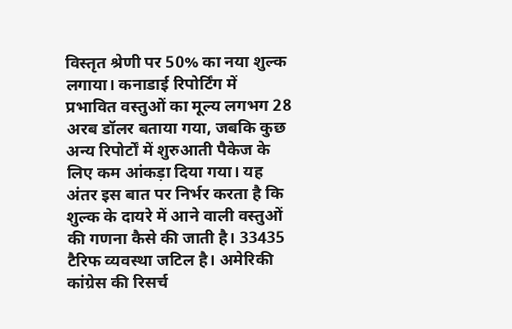विस्तृत श्रेणी पर 50% का नया शुल्क लगाया। कनाडाई रिपोर्टिंग में प्रभावित वस्तुओं का मूल्य लगभग 28 अरब डॉलर बताया गया, जबकि कुछ अन्य रिपोर्टों में शुरुआती पैकेज के लिए कम आंकड़ा दिया गया। यह अंतर इस बात पर निर्भर करता है कि शुल्क के दायरे में आने वाली वस्तुओं की गणना कैसे की जाती है। 33435
टैरिफ व्यवस्था जटिल है। अमेरिकी कांग्रेस की रिसर्च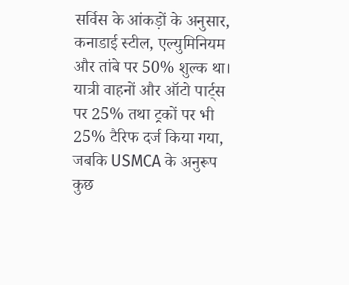सर्विस के आंकड़ों के अनुसार, कनाडाई स्टील, एल्युमिनियम और तांबे पर 50% शुल्क था। यात्री वाहनों और ऑटो पार्ट्स पर 25% तथा ट्रकों पर भी 25% टैरिफ दर्ज किया गया, जबकि USMCA के अनुरूप कुछ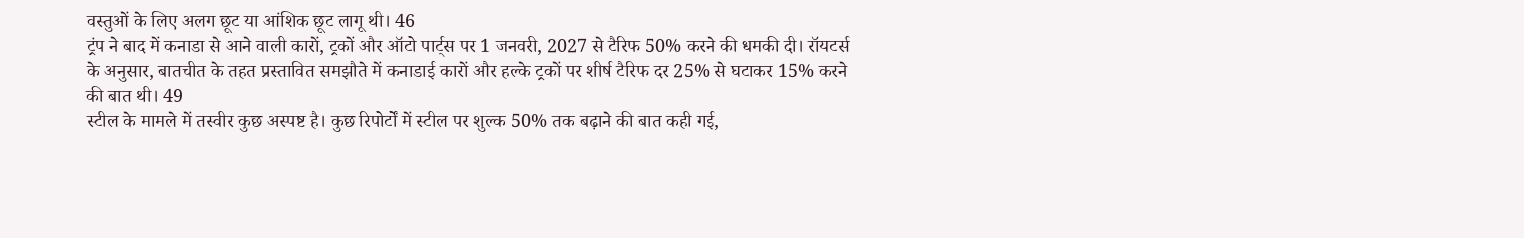वस्तुओं के लिए अलग छूट या आंशिक छूट लागू थी। 46
ट्रंप ने बाद में कनाडा से आने वाली कारों, ट्रकों और ऑटो पार्ट्स पर 1 जनवरी, 2027 से टैरिफ 50% करने की धमकी दी। रॉयटर्स के अनुसार, बातचीत के तहत प्रस्तावित समझौते में कनाडाई कारों और हल्के ट्रकों पर शीर्ष टैरिफ दर 25% से घटाकर 15% करने की बात थी। 49
स्टील के मामले में तस्वीर कुछ अस्पष्ट है। कुछ रिपोर्टों में स्टील पर शुल्क 50% तक बढ़ाने की बात कही गई,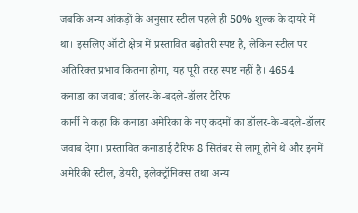जबकि अन्य आंकड़ों के अनुसार स्टील पहले ही 50% शुल्क के दायरे में था। इसलिए ऑटो क्षेत्र में प्रस्तावित बढ़ोतरी स्पष्ट है, लेकिन स्टील पर अतिरिक्त प्रभाव कितना होगा, यह पूरी तरह स्पष्ट नहीं है। 4654
कनाडा का जवाब: डॉलर-के-बदले-डॉलर टैरिफ
कार्नी ने कहा कि कनाडा अमेरिका के नए कदमों का डॉलर-के-बदले-डॉलर जवाब देगा। प्रस्तावित कनाडाई टैरिफ 8 सितंबर से लागू होने थे और इनमें अमेरिकी स्टील, डेयरी, इलेक्ट्रॉनिक्स तथा अन्य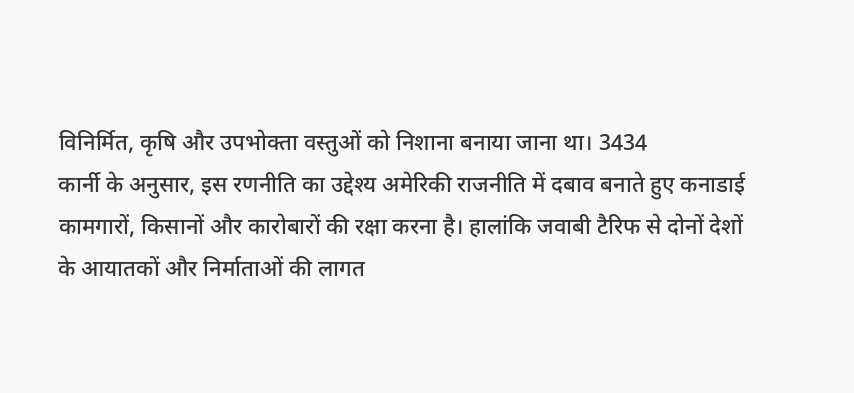विनिर्मित, कृषि और उपभोक्ता वस्तुओं को निशाना बनाया जाना था। 3434
कार्नी के अनुसार, इस रणनीति का उद्देश्य अमेरिकी राजनीति में दबाव बनाते हुए कनाडाई कामगारों, किसानों और कारोबारों की रक्षा करना है। हालांकि जवाबी टैरिफ से दोनों देशों के आयातकों और निर्माताओं की लागत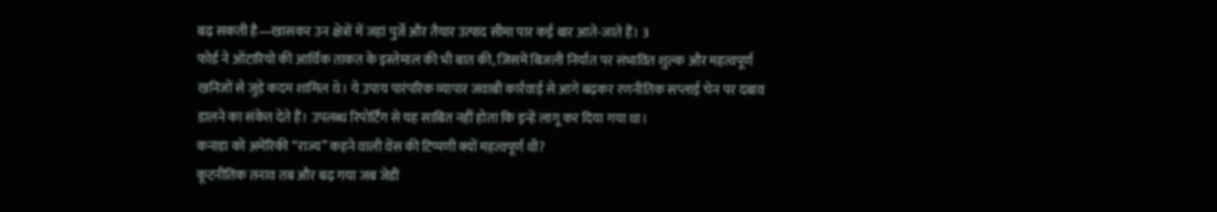बढ़ सकती है—खासकर उन क्षेत्रों में जहां पुर्जे और तैयार उत्पाद सीमा पार कई बार आते-जाते हैं। 3
फोर्ड ने ओंटारियो की आर्थिक ताकत के इस्तेमाल की भी बात की, जिसमें बिजली निर्यात पर संभावित शुल्क और महत्वपूर्ण खनिजों से जुड़े कदम शामिल थे। ये उपाय पारंपरिक व्यापार जवाबी कार्रवाई से आगे बढ़कर रणनीतिक सप्लाई चेन पर दबाव डालने का संकेत देते हैं। उपलब्ध रिपोर्टिंग से यह साबित नहीं होता कि इन्हें लागू कर दिया गया था।
कनाडा को अमेरिकी “राज्य” कहने वाली वेंस की टिप्पणी क्यों महत्वपूर्ण थी?
कूटनीतिक तनाव तब और बढ़ गया जब जेडी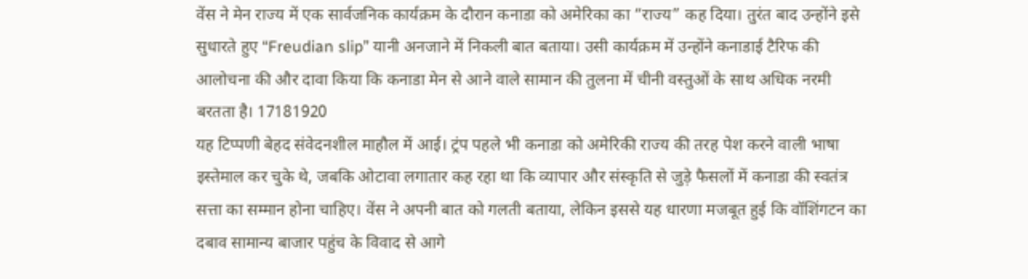वेंस ने मेन राज्य में एक सार्वजनिक कार्यक्रम के दौरान कनाडा को अमेरिका का “राज्य” कह दिया। तुरंत बाद उन्होंने इसे सुधारते हुए “Freudian slip” यानी अनजाने में निकली बात बताया। उसी कार्यक्रम में उन्होंने कनाडाई टैरिफ की आलोचना की और दावा किया कि कनाडा मेन से आने वाले सामान की तुलना में चीनी वस्तुओं के साथ अधिक नरमी बरतता है। 17181920
यह टिप्पणी बेहद संवेदनशील माहौल में आई। ट्रंप पहले भी कनाडा को अमेरिकी राज्य की तरह पेश करने वाली भाषा इस्तेमाल कर चुके थे, जबकि ओटावा लगातार कह रहा था कि व्यापार और संस्कृति से जुड़े फैसलों में कनाडा की स्वतंत्र सत्ता का सम्मान होना चाहिए। वेंस ने अपनी बात को गलती बताया, लेकिन इससे यह धारणा मजबूत हुई कि वॉशिंगटन का दबाव सामान्य बाजार पहुंच के विवाद से आगे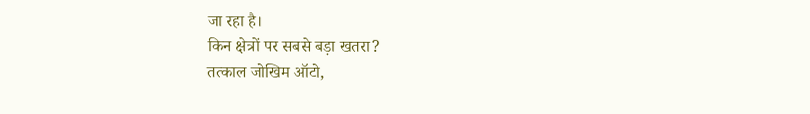जा रहा है।
किन क्षेत्रों पर सबसे बड़ा खतरा?
तत्काल जोखिम ऑटो,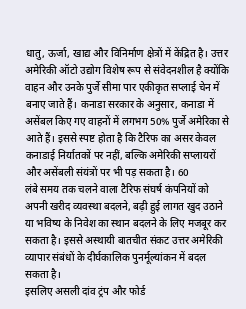धातु, ऊर्जा, खाद्य और विनिर्माण क्षेत्रों में केंद्रित है। उत्तर अमेरिकी ऑटो उद्योग विशेष रूप से संवेदनशील है क्योंकि वाहन और उनके पुर्जे सीमा पार एकीकृत सप्लाई चेन में बनाए जाते हैं। कनाडा सरकार के अनुसार, कनाडा में असेंबल किए गए वाहनों में लगभग 50% पुर्जे अमेरिका से आते हैं। इससे स्पष्ट होता है कि टैरिफ का असर केवल कनाडाई निर्यातकों पर नहीं, बल्कि अमेरिकी सप्लायरों और असेंबली संयंत्रों पर भी पड़ सकता है। 60
लंबे समय तक चलने वाला टैरिफ संघर्ष कंपनियों को अपनी खरीद व्यवस्था बदलने, बढ़ी हुई लागत खुद उठाने या भविष्य के निवेश का स्थान बदलने के लिए मजबूर कर सकता है। इससे अस्थायी बातचीत संकट उत्तर अमेरिकी व्यापार संबंधों के दीर्घकालिक पुनर्मूल्यांकन में बदल सकता है।
इसलिए असली दांव ट्रंप और फोर्ड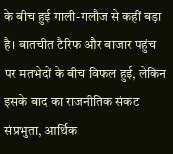के बीच हुई गाली-गलौज से कहीं बड़ा है। बातचीत टैरिफ और बाजार पहुंच पर मतभेदों के बीच विफल हुई, लेकिन इसके बाद का राजनीतिक संकट संप्रभुता, आर्थिक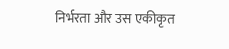निर्भरता और उस एकीकृत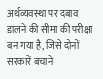अर्थव्यवस्था पर दबाव डालने की सीमा की परीक्षा बन गया है, जिसे दोनों सरकारें बचाने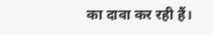का दावा कर रही हैं।